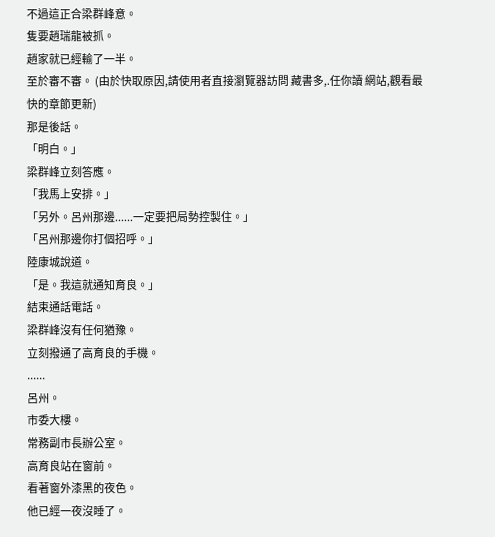不過這正合梁群峰意。
隻要趙瑞龍被抓。
趙家就已經輸了一半。
至於審不審。 (由於快取原因,請使用者直接瀏覽器訪問 藏書多,.任你讀 網站,觀看最快的章節更新)
那是後話。
「明白。」
梁群峰立刻答應。
「我馬上安排。」
「另外。呂州那邊......一定要把局勢控製住。」
「呂州那邊你打個招呼。」
陸康城說道。
「是。我這就通知育良。」
結束通話電話。
梁群峰沒有任何猶豫。
立刻撥通了高育良的手機。
......
呂州。
市委大樓。
常務副市長辦公室。
高育良站在窗前。
看著窗外漆黑的夜色。
他已經一夜沒睡了。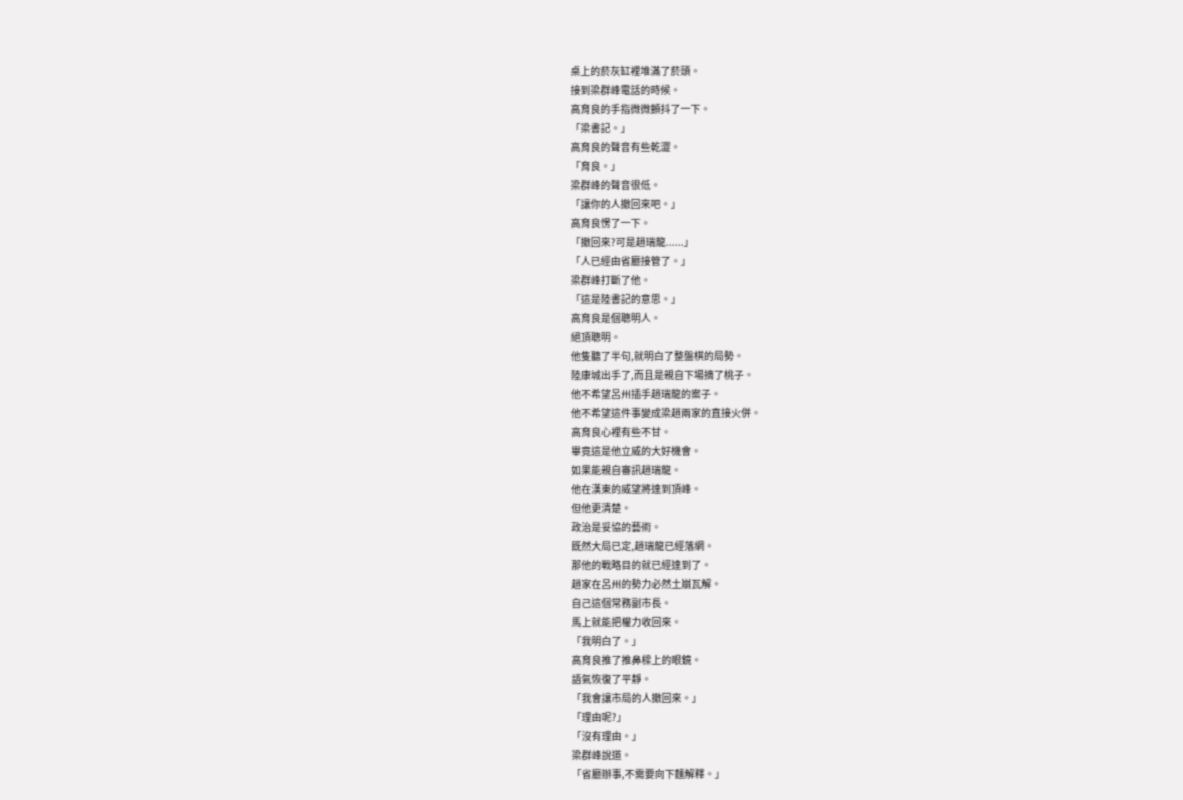桌上的菸灰缸裡堆滿了菸頭。
接到梁群峰電話的時候。
高育良的手指微微顫抖了一下。
「梁書記。」
高育良的聲音有些乾澀。
「育良。」
梁群峰的聲音很低。
「讓你的人撤回來吧。」
高育良愣了一下。
「撤回來?可是趙瑞龍......」
「人已經由省廳接管了。」
梁群峰打斷了他。
「這是陸書記的意思。」
高育良是個聰明人。
絕頂聰明。
他隻聽了半句,就明白了整盤棋的局勢。
陸康城出手了,而且是親自下場摘了桃子。
他不希望呂州插手趙瑞龍的案子。
他不希望這件事變成梁趙兩家的直接火併。
高育良心裡有些不甘。
畢竟這是他立威的大好機會。
如果能親自審訊趙瑞龍。
他在漢東的威望將達到頂峰。
但他更清楚。
政治是妥協的藝術。
既然大局已定,趙瑞龍已經落網。
那他的戰略目的就已經達到了。
趙家在呂州的勢力必然土崩瓦解。
自己這個常務副市長。
馬上就能把權力收回來。
「我明白了。」
高育良推了推鼻樑上的眼鏡。
語氣恢復了平靜。
「我會讓市局的人撤回來。」
「理由呢?」
「沒有理由。」
梁群峰說道。
「省廳辦事,不需要向下麵解釋。」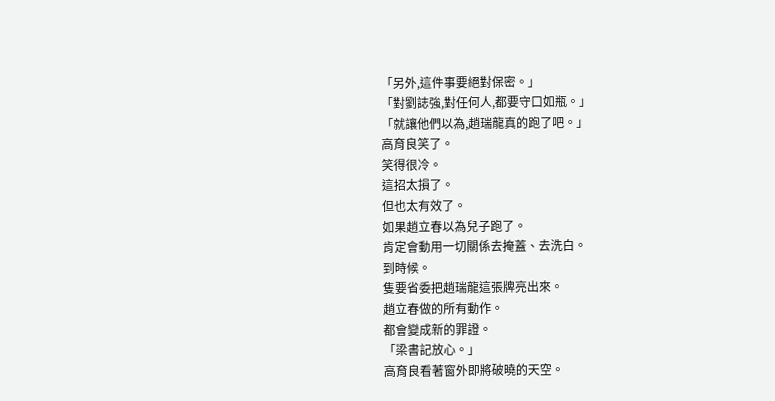「另外,這件事要絕對保密。」
「對劉誌強,對任何人,都要守口如瓶。」
「就讓他們以為,趙瑞龍真的跑了吧。」
高育良笑了。
笑得很冷。
這招太損了。
但也太有效了。
如果趙立春以為兒子跑了。
肯定會動用一切關係去掩蓋、去洗白。
到時候。
隻要省委把趙瑞龍這張牌亮出來。
趙立春做的所有動作。
都會變成新的罪證。
「梁書記放心。」
高育良看著窗外即將破曉的天空。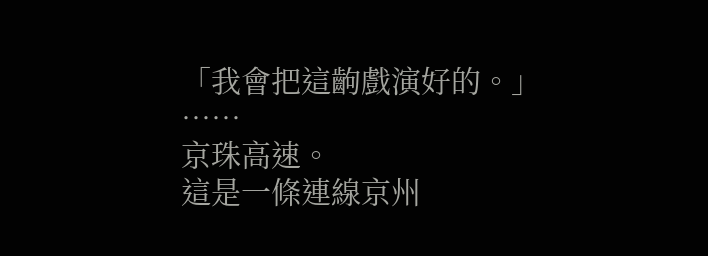「我會把這齣戲演好的。」
……
京珠高速。
這是一條連線京州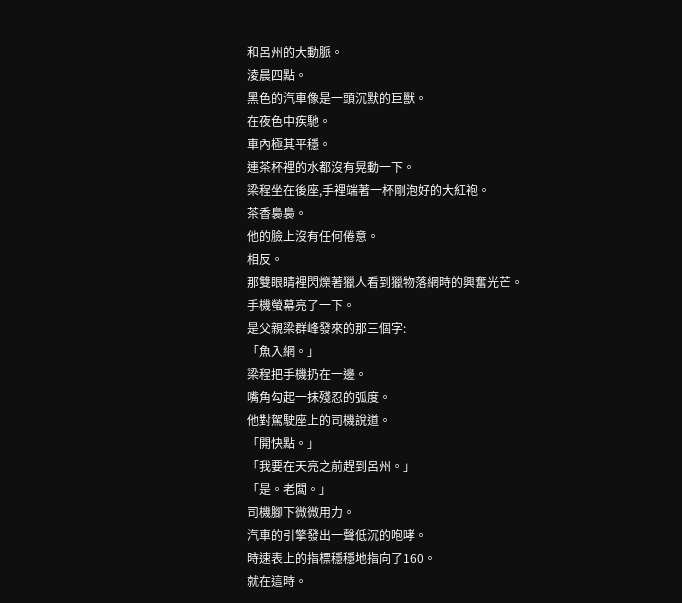和呂州的大動脈。
淩晨四點。
黑色的汽車像是一頭沉默的巨獸。
在夜色中疾馳。
車內極其平穩。
連茶杯裡的水都沒有晃動一下。
梁程坐在後座,手裡端著一杯剛泡好的大紅袍。
茶香裊裊。
他的臉上沒有任何倦意。
相反。
那雙眼睛裡閃爍著獵人看到獵物落網時的興奮光芒。
手機螢幕亮了一下。
是父親梁群峰發來的那三個字:
「魚入網。」
梁程把手機扔在一邊。
嘴角勾起一抹殘忍的弧度。
他對駕駛座上的司機說道。
「開快點。」
「我要在天亮之前趕到呂州。」
「是。老闆。」
司機腳下微微用力。
汽車的引擎發出一聲低沉的咆哮。
時速表上的指標穩穩地指向了160。
就在這時。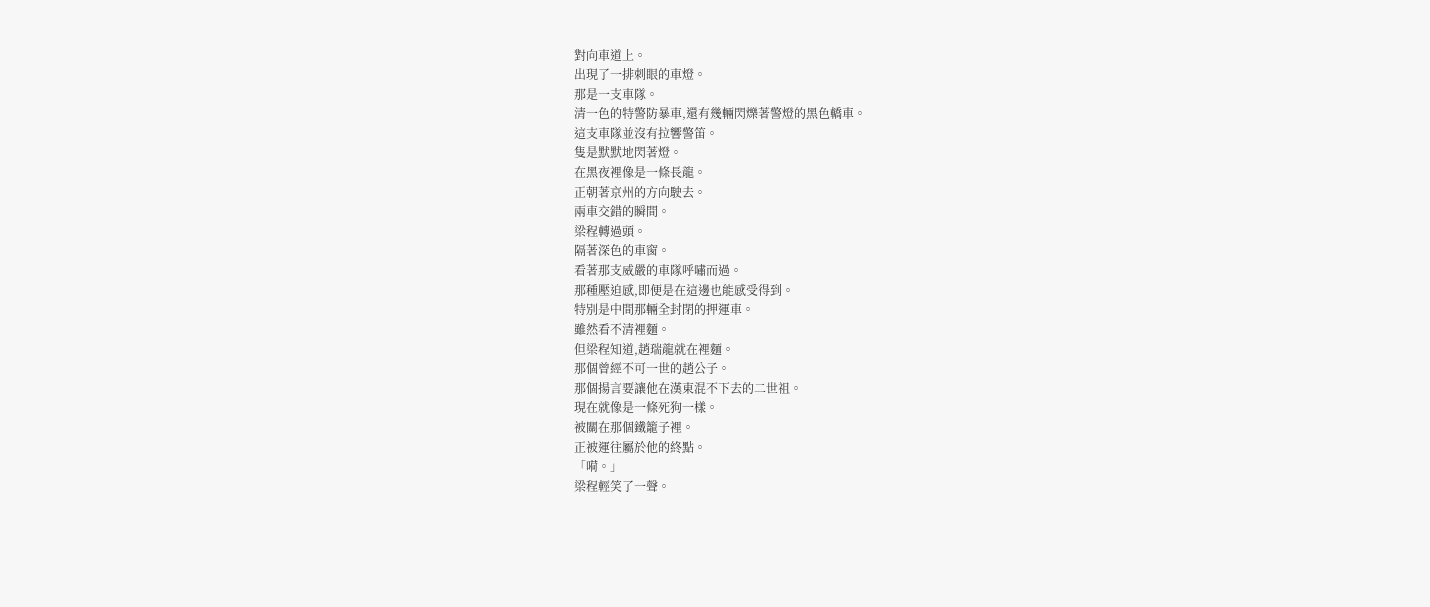對向車道上。
出現了一排刺眼的車燈。
那是一支車隊。
清一色的特警防暴車,還有幾輛閃爍著警燈的黑色轎車。
這支車隊並沒有拉響警笛。
隻是默默地閃著燈。
在黑夜裡像是一條長龍。
正朝著京州的方向駛去。
兩車交錯的瞬間。
梁程轉過頭。
隔著深色的車窗。
看著那支威嚴的車隊呼嘯而過。
那種壓迫感,即便是在這邊也能感受得到。
特別是中間那輛全封閉的押運車。
雖然看不清裡麵。
但梁程知道,趙瑞龍就在裡麵。
那個曾經不可一世的趙公子。
那個揚言要讓他在漢東混不下去的二世祖。
現在就像是一條死狗一樣。
被關在那個鐵籠子裡。
正被運往屬於他的終點。
「嗬。」
梁程輕笑了一聲。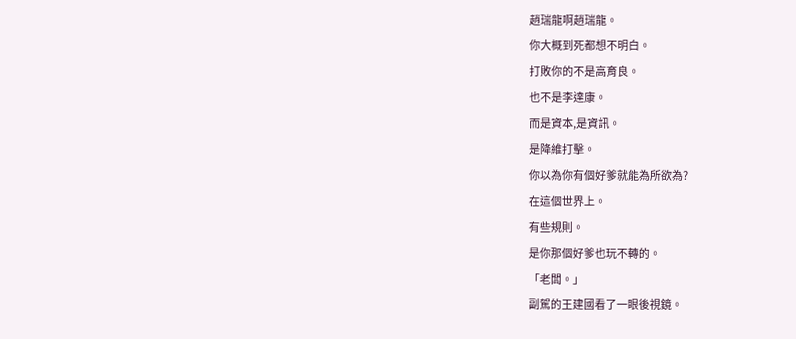趙瑞龍啊趙瑞龍。
你大概到死都想不明白。
打敗你的不是高育良。
也不是李達康。
而是資本,是資訊。
是降維打擊。
你以為你有個好爹就能為所欲為?
在這個世界上。
有些規則。
是你那個好爹也玩不轉的。
「老闆。」
副駕的王建國看了一眼後視鏡。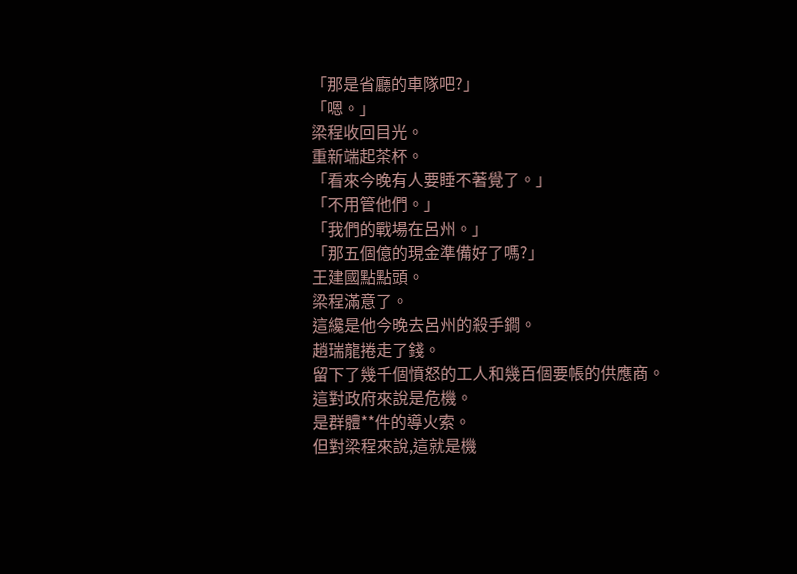「那是省廳的車隊吧?」
「嗯。」
梁程收回目光。
重新端起茶杯。
「看來今晚有人要睡不著覺了。」
「不用管他們。」
「我們的戰場在呂州。」
「那五個億的現金準備好了嗎?」
王建國點點頭。
梁程滿意了。
這纔是他今晚去呂州的殺手鐧。
趙瑞龍捲走了錢。
留下了幾千個憤怒的工人和幾百個要帳的供應商。
這對政府來說是危機。
是群體**件的導火索。
但對梁程來說,這就是機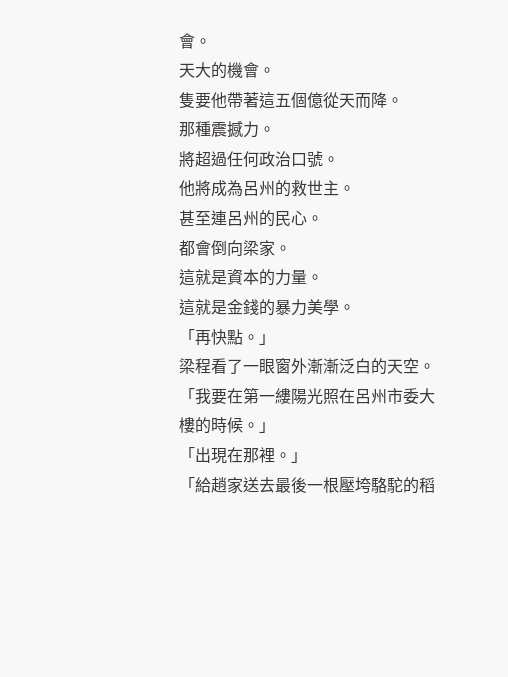會。
天大的機會。
隻要他帶著這五個億從天而降。
那種震撼力。
將超過任何政治口號。
他將成為呂州的救世主。
甚至連呂州的民心。
都會倒向梁家。
這就是資本的力量。
這就是金錢的暴力美學。
「再快點。」
梁程看了一眼窗外漸漸泛白的天空。
「我要在第一縷陽光照在呂州市委大樓的時候。」
「出現在那裡。」
「給趙家送去最後一根壓垮駱駝的稻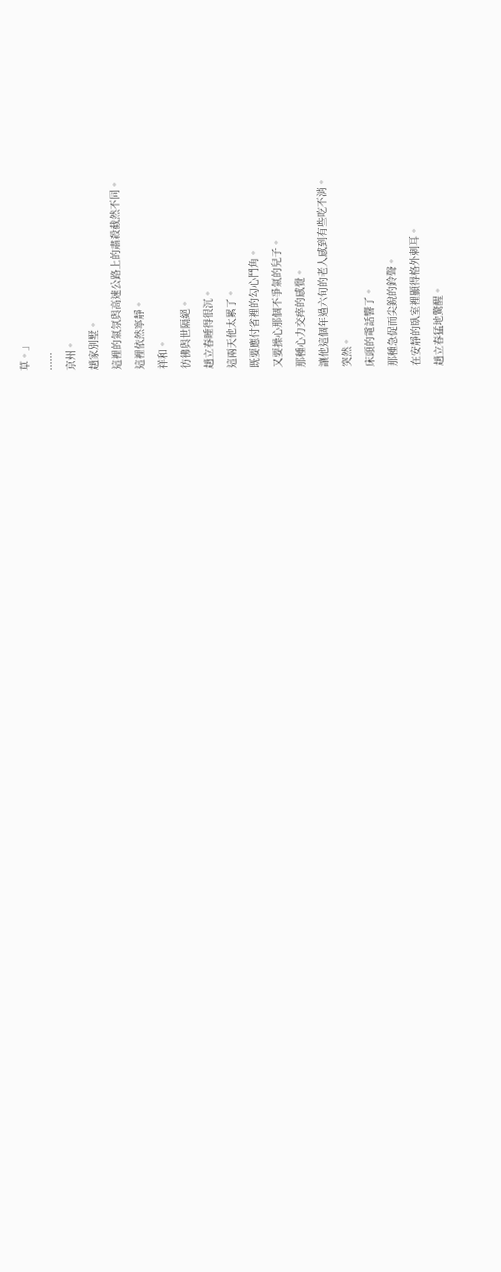草。」
......
京州。
趙家別墅。
這裡的氣氛與高速公路上的肅殺截然不同。
這裡依然寧靜。
祥和。
彷彿與世隔絕。
趙立春睡得很沉。
這兩天他太累了。
既要應付省裡的勾心鬥角。
又要操心那個不爭氣的兒子。
那種心力交瘁的感覺。
讓他這個年過六旬的老人感到有些吃不消。
突然。
床頭的電話響了。
那種急促而尖銳的鈴聲。
在安靜的臥室裡顯得格外刺耳。
趙立春猛地驚醒。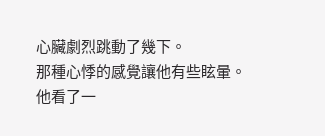心臟劇烈跳動了幾下。
那種心悸的感覺讓他有些眩暈。
他看了一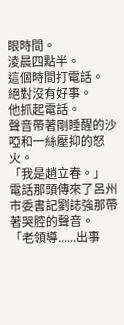眼時間。
淩晨四點半。
這個時間打電話。
絕對沒有好事。
他抓起電話。
聲音帶著剛睡醒的沙啞和一絲壓抑的怒火。
「我是趙立春。」
電話那頭傳來了呂州市委書記劉誌強那帶著哭腔的聲音。
「老領導......出事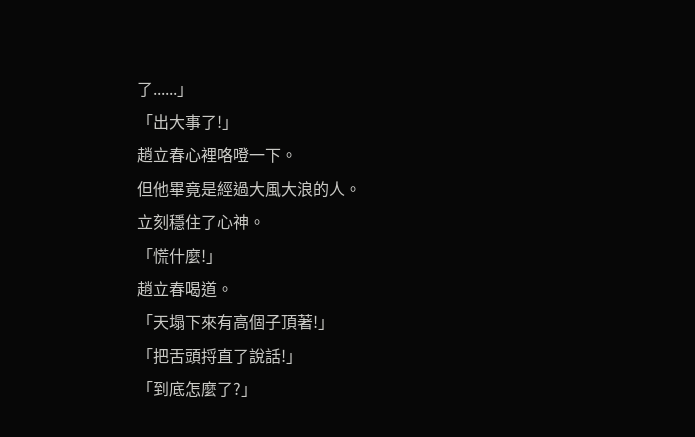了......」
「出大事了!」
趙立春心裡咯噔一下。
但他畢竟是經過大風大浪的人。
立刻穩住了心神。
「慌什麼!」
趙立春喝道。
「天塌下來有高個子頂著!」
「把舌頭捋直了說話!」
「到底怎麼了?」